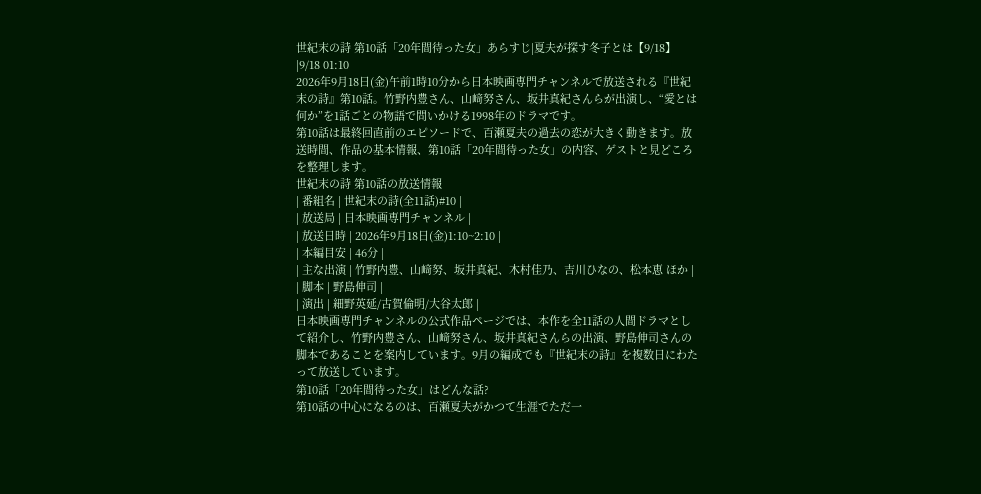世紀末の詩 第10話「20年間待った女」あらすじ|夏夫が探す冬子とは【9/18】|9/18 01:10
2026年9月18日(金)午前1時10分から日本映画専門チャンネルで放送される『世紀末の詩』第10話。竹野内豊さん、山﨑努さん、坂井真紀さんらが出演し、“愛とは何か”を1話ごとの物語で問いかける1998年のドラマです。
第10話は最終回直前のエピソードで、百瀬夏夫の過去の恋が大きく動きます。放送時間、作品の基本情報、第10話「20年間待った女」の内容、ゲストと見どころを整理します。
世紀末の詩 第10話の放送情報
| 番組名 | 世紀末の詩(全11話)#10 |
| 放送局 | 日本映画専門チャンネル |
| 放送日時 | 2026年9月18日(金)1:10~2:10 |
| 本編目安 | 46分 |
| 主な出演 | 竹野内豊、山﨑努、坂井真紀、木村佳乃、吉川ひなの、松本恵 ほか |
| 脚本 | 野島伸司 |
| 演出 | 細野英延/古賀倫明/大谷太郎 |
日本映画専門チャンネルの公式作品ページでは、本作を全11話の人間ドラマとして紹介し、竹野内豊さん、山﨑努さん、坂井真紀さんらの出演、野島伸司さんの脚本であることを案内しています。9月の編成でも『世紀末の詩』を複数日にわたって放送しています。
第10話「20年間待った女」はどんな話?
第10話の中心になるのは、百瀬夏夫がかつて生涯でただ一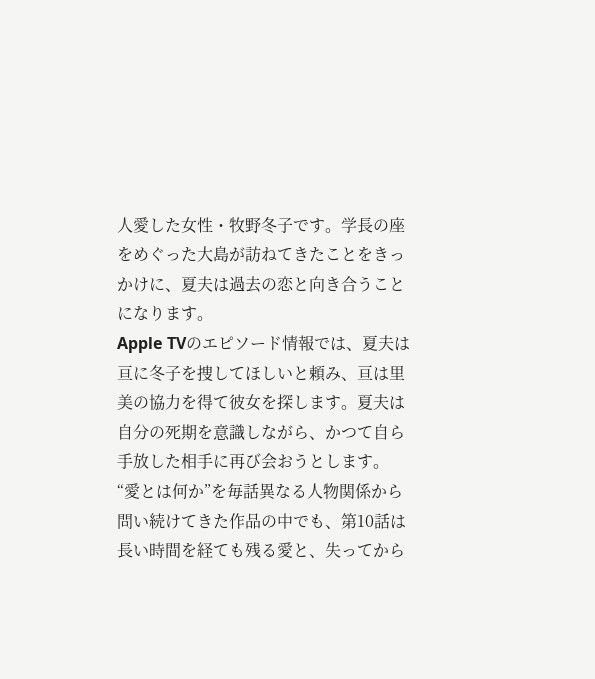人愛した女性・牧野冬子です。学長の座をめぐった大島が訪ねてきたことをきっかけに、夏夫は過去の恋と向き合うことになります。
Apple TVのエピソード情報では、夏夫は亘に冬子を捜してほしいと頼み、亘は里美の協力を得て彼女を探します。夏夫は自分の死期を意識しながら、かつて自ら手放した相手に再び会おうとします。
“愛とは何か”を毎話異なる人物関係から問い続けてきた作品の中でも、第10話は長い時間を経ても残る愛と、失ってから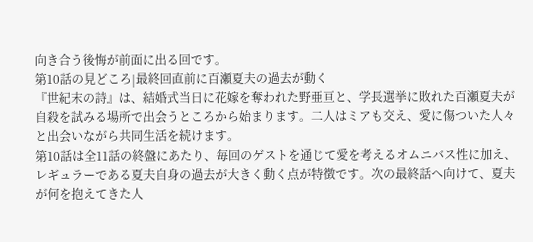向き合う後悔が前面に出る回です。
第10話の見どころ|最終回直前に百瀬夏夫の過去が動く
『世紀末の詩』は、結婚式当日に花嫁を奪われた野亜亘と、学長選挙に敗れた百瀬夏夫が自殺を試みる場所で出会うところから始まります。二人はミアも交え、愛に傷ついた人々と出会いながら共同生活を続けます。
第10話は全11話の終盤にあたり、毎回のゲストを通じて愛を考えるオムニバス性に加え、レギュラーである夏夫自身の過去が大きく動く点が特徴です。次の最終話へ向けて、夏夫が何を抱えてきた人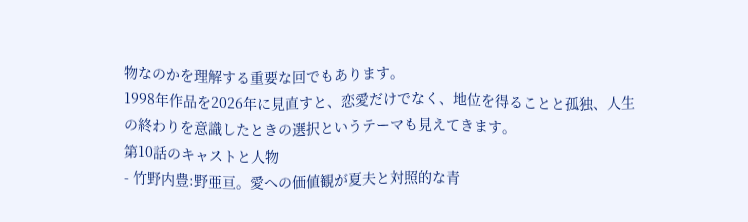物なのかを理解する重要な回でもあります。
1998年作品を2026年に見直すと、恋愛だけでなく、地位を得ることと孤独、人生の終わりを意識したときの選択というテーマも見えてきます。
第10話のキャストと人物
- 竹野内豊:野亜亘。愛への価値観が夏夫と対照的な青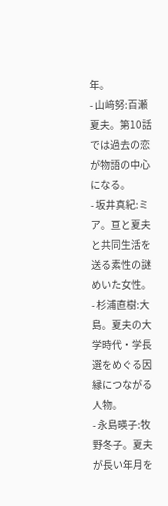年。
- 山﨑努:百瀬夏夫。第10話では過去の恋が物語の中心になる。
- 坂井真紀:ミア。亘と夏夫と共同生活を送る素性の謎めいた女性。
- 杉浦直樹:大島。夏夫の大学時代・学長選をめぐる因縁につながる人物。
- 永島暎子:牧野冬子。夏夫が長い年月を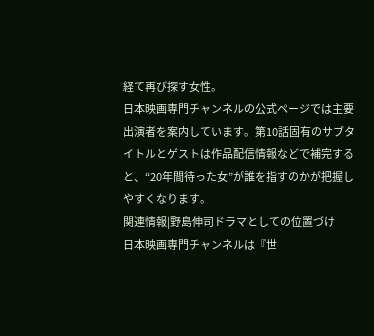経て再び探す女性。
日本映画専門チャンネルの公式ページでは主要出演者を案内しています。第10話固有のサブタイトルとゲストは作品配信情報などで補完すると、“20年間待った女”が誰を指すのかが把握しやすくなります。
関連情報|野島伸司ドラマとしての位置づけ
日本映画専門チャンネルは『世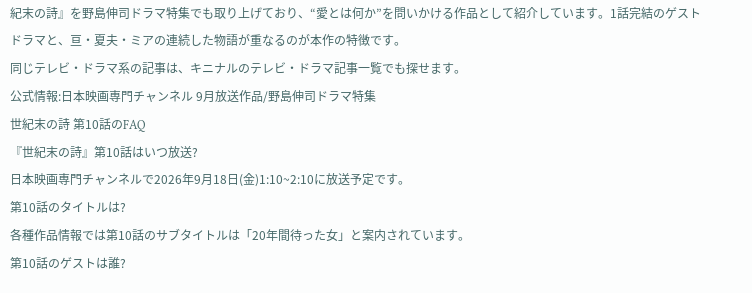紀末の詩』を野島伸司ドラマ特集でも取り上げており、“愛とは何か”を問いかける作品として紹介しています。1話完結のゲストドラマと、亘・夏夫・ミアの連続した物語が重なるのが本作の特徴です。
同じテレビ・ドラマ系の記事は、キニナルのテレビ・ドラマ記事一覧でも探せます。
公式情報:日本映画専門チャンネル 9月放送作品/野島伸司ドラマ特集
世紀末の詩 第10話のFAQ
『世紀末の詩』第10話はいつ放送?
日本映画専門チャンネルで2026年9月18日(金)1:10~2:10に放送予定です。
第10話のタイトルは?
各種作品情報では第10話のサブタイトルは「20年間待った女」と案内されています。
第10話のゲストは誰?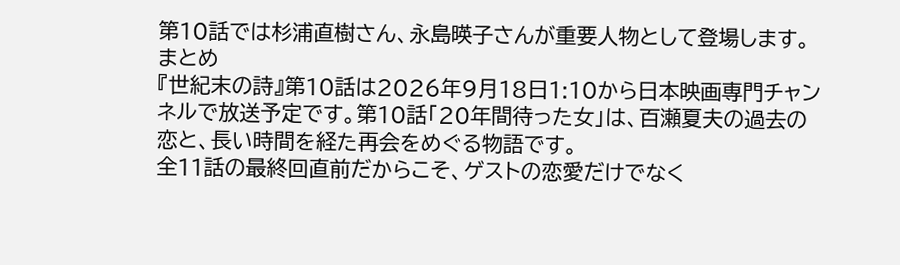第10話では杉浦直樹さん、永島暎子さんが重要人物として登場します。
まとめ
『世紀末の詩』第10話は2026年9月18日1:10から日本映画専門チャンネルで放送予定です。第10話「20年間待った女」は、百瀬夏夫の過去の恋と、長い時間を経た再会をめぐる物語です。
全11話の最終回直前だからこそ、ゲストの恋愛だけでなく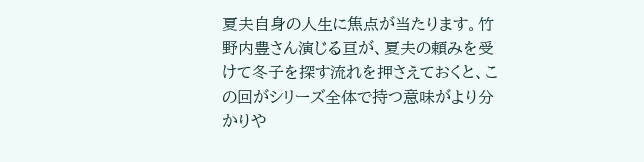夏夫自身の人生に焦点が当たります。竹野内豊さん演じる亘が、夏夫の頼みを受けて冬子を探す流れを押さえておくと、この回がシリーズ全体で持つ意味がより分かりや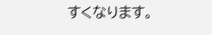すくなります。